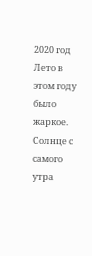2020 год
Лето в этом году было жаркое. Солнце с самого утра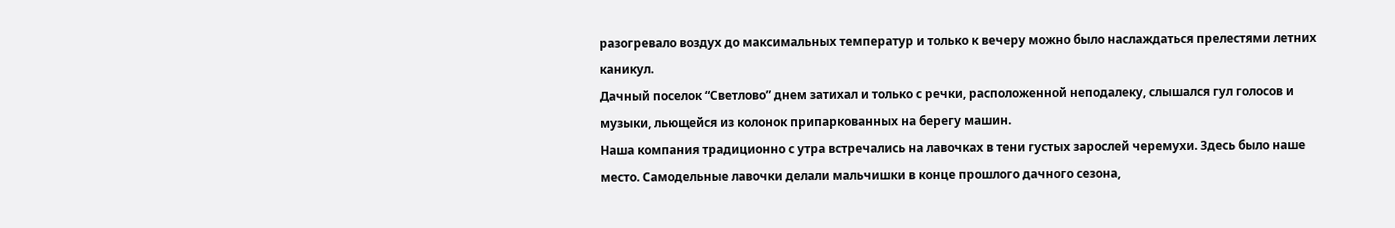разогревало воздух до максимальных температур и только к вечеру можно было наслаждаться прелестями летних каникул.
Дачный поселок “Светлово” днем затихал и только с речки, расположенной неподалеку, слышался гул голосов и музыки, льющейся из колонок припаркованных на берегу машин.
Наша компания традиционно с утра встречались на лавочках в тени густых зарослей черемухи. Здесь было наше место. Самодельные лавочки делали мальчишки в конце прошлого дачного сезона,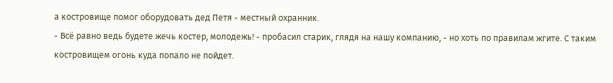а костровище помог оборудовать дед Петя - местный охранник.
- Всё равно ведь будете жечь костер, молодежь! - пробасил старик, глядя на нашу компанию, - но хоть по правилам жгите. С таким костровищем огонь куда попало не пойдет.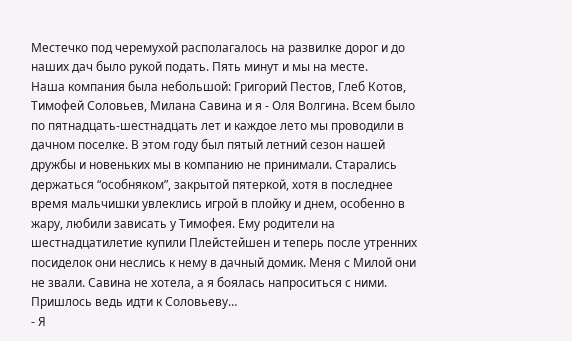Местечко под черемухой располагалось на развилке дорог и до наших дач было рукой подать. Пять минут и мы на месте.
Наша компания была небольшой: Григорий Пестов, Глеб Котов, Тимофей Соловьев, Милана Савина и я - Оля Волгина. Всем было по пятнадцать-шестнадцать лет и каждое лето мы проводили в дачном поселке. В этом году был пятый летний сезон нашей дружбы и новеньких мы в компанию не принимали. Старались держаться “особняком”, закрытой пятеркой, хотя в последнее время мальчишки увлеклись игрой в плойку и днем, особенно в жару, любили зависать у Тимофея. Ему родители на шестнадцатилетие купили Плейстейшен и теперь после утренних посиделок они неслись к нему в дачный домик. Меня с Милой они не звали. Савина не хотела, а я боялась напроситься с ними. Пришлось ведь идти к Соловьеву…
- Я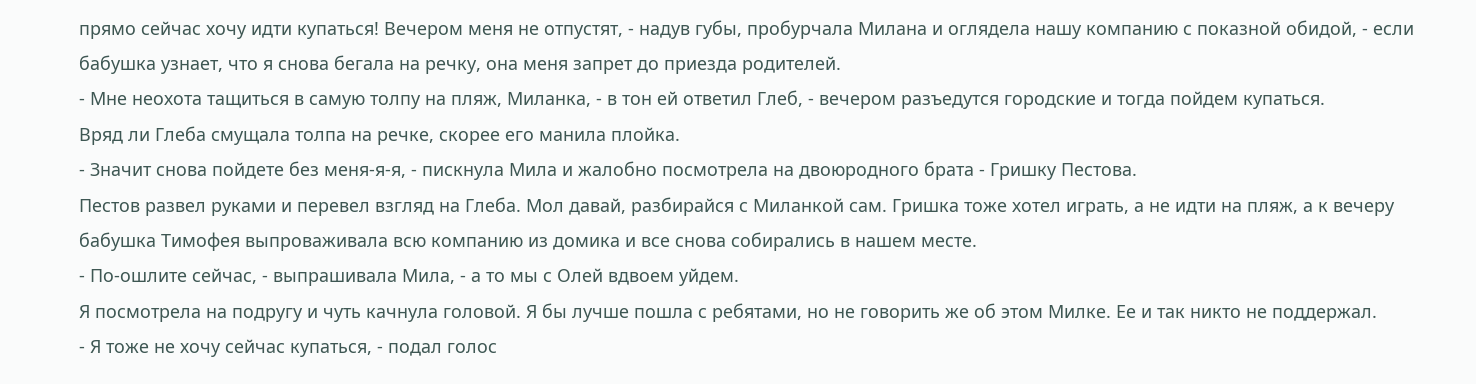прямо сейчас хочу идти купаться! Вечером меня не отпустят, - надув губы, пробурчала Милана и оглядела нашу компанию с показной обидой, - если бабушка узнает, что я снова бегала на речку, она меня запрет до приезда родителей.
- Мне неохота тащиться в самую толпу на пляж, Миланка, - в тон ей ответил Глеб, - вечером разъедутся городские и тогда пойдем купаться.
Вряд ли Глеба смущала толпа на речке, скорее его манила плойка.
- Значит снова пойдете без меня-я-я, - пискнула Мила и жалобно посмотрела на двоюродного брата - Гришку Пестова.
Пестов развел руками и перевел взгляд на Глеба. Мол давай, разбирайся с Миланкой сам. Гришка тоже хотел играть, а не идти на пляж, а к вечеру бабушка Тимофея выпроваживала всю компанию из домика и все снова собирались в нашем месте.
- По-ошлите сейчас, - выпрашивала Мила, - а то мы с Олей вдвоем уйдем.
Я посмотрела на подругу и чуть качнула головой. Я бы лучше пошла с ребятами, но не говорить же об этом Милке. Ее и так никто не поддержал.
- Я тоже не хочу сейчас купаться, - подал голос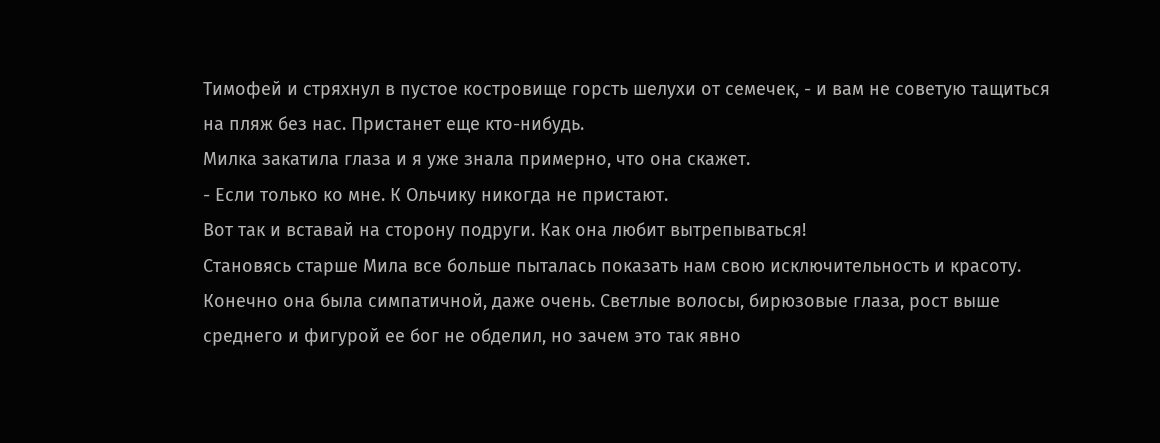Тимофей и стряхнул в пустое костровище горсть шелухи от семечек, - и вам не советую тащиться на пляж без нас. Пристанет еще кто-нибудь.
Милка закатила глаза и я уже знала примерно, что она скажет.
- Если только ко мне. К Ольчику никогда не пристают.
Вот так и вставай на сторону подруги. Как она любит вытрепываться!
Становясь старше Мила все больше пыталась показать нам свою исключительность и красоту. Конечно она была симпатичной, даже очень. Светлые волосы, бирюзовые глаза, рост выше среднего и фигурой ее бог не обделил, но зачем это так явно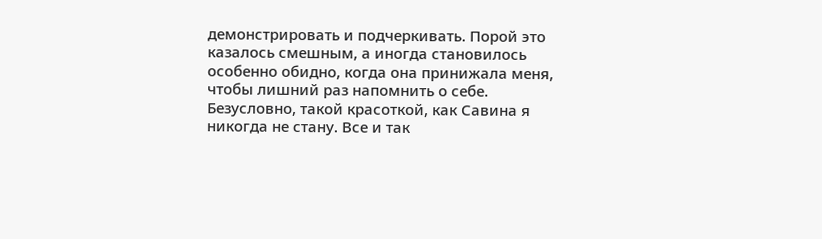демонстрировать и подчеркивать. Порой это казалось смешным, а иногда становилось особенно обидно, когда она принижала меня, чтобы лишний раз напомнить о себе. Безусловно, такой красоткой, как Савина я никогда не стану. Все и так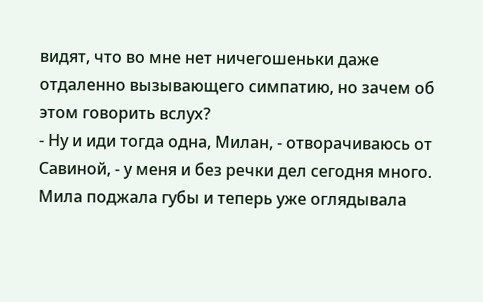видят, что во мне нет ничегошеньки даже отдаленно вызывающего симпатию, но зачем об этом говорить вслух?
- Ну и иди тогда одна, Милан, - отворачиваюсь от Савиной, - у меня и без речки дел сегодня много.
Мила поджала губы и теперь уже оглядывала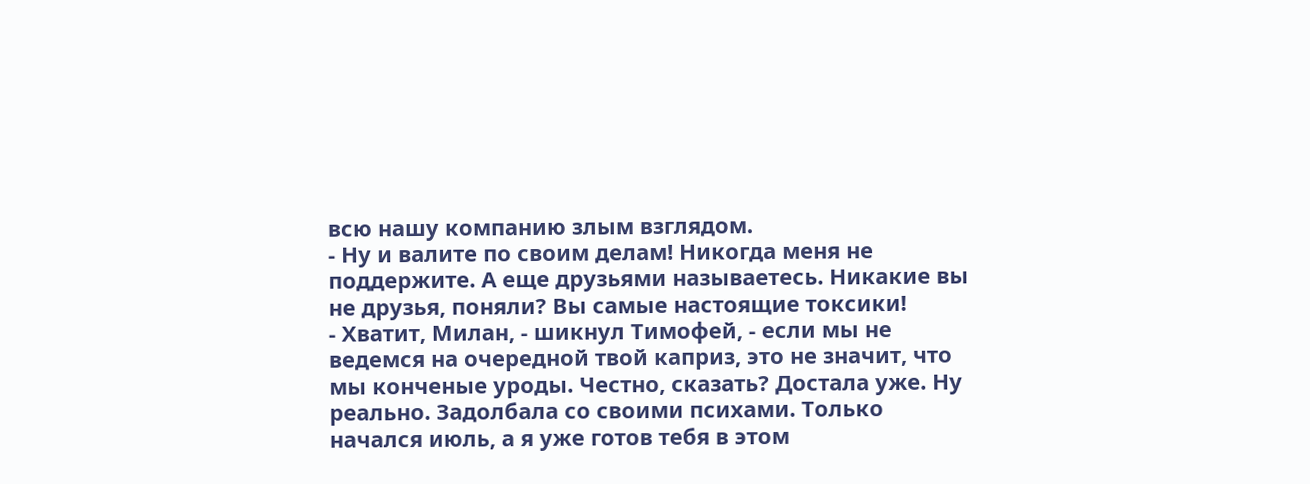всю нашу компанию злым взглядом.
- Ну и валите по своим делам! Никогда меня не поддержите. А еще друзьями называетесь. Никакие вы не друзья, поняли? Вы самые настоящие токсики!
- Хватит, Милан, - шикнул Тимофей, - если мы не ведемся на очередной твой каприз, это не значит, что мы конченые уроды. Честно, сказать? Достала уже. Ну реально. Задолбала со своими психами. Только начался июль, а я уже готов тебя в этом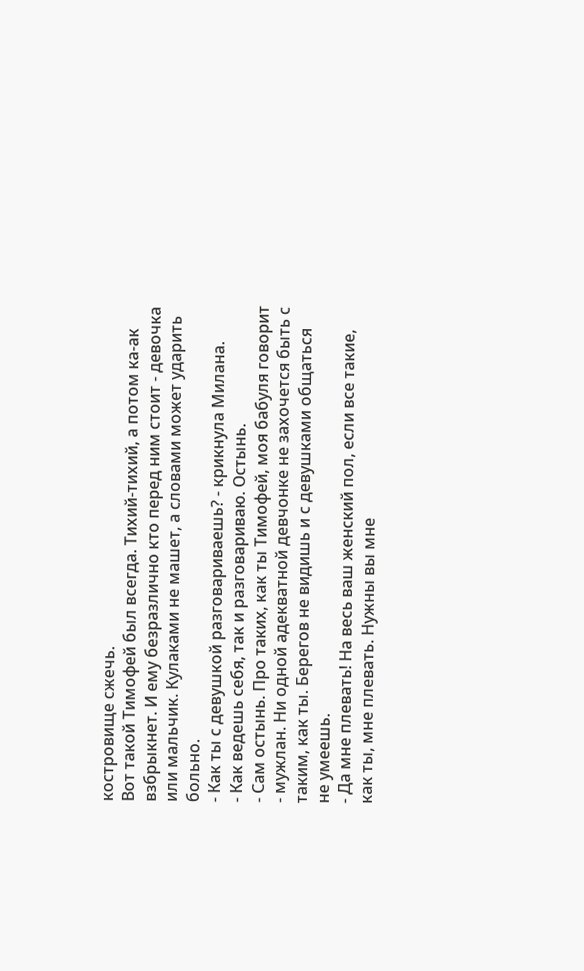костровище сжечь.
Вот такой Тимофей был всегда. Тихий-тихий, а потом ка-ак взбрыкнет. И ему безразлично кто перед ним стоит - девочка или мальчик. Кулаками не машет, а словами может ударить больно.
- Как ты с девушкой разговариваешь? - крикнула Милана.
- Как ведешь себя, так и разговариваю. Остынь.
- Сам остынь. Про таких, как ты Тимофей, моя бабуля говорит - мужлан. Ни одной адекватной девчонке не захочется быть с таким, как ты. Берегов не видишь и с девушками общаться не умеешь.
- Да мне плевать! На весь ваш женский пол, если все такие, как ты, мне плевать. Нужны вы мне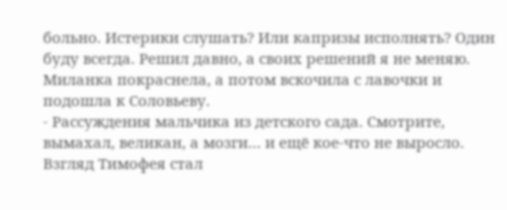больно. Истерики слушать? Или капризы исполнять? Один буду всегда. Решил давно, а своих решений я не меняю.
Миланка покраснела, а потом вскочила с лавочки и подошла к Соловьеву.
- Рассуждения мальчика из детского сада. Смотрите, вымахал, великан, а мозги… и ещё кое-что не выросло.
Взгляд Тимофея стал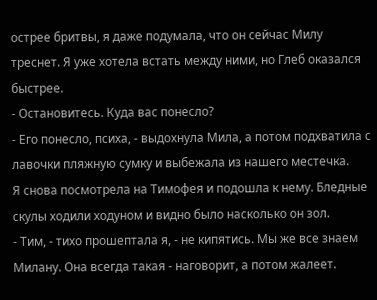острее бритвы, я даже подумала, что он сейчас Милу треснет. Я уже хотела встать между ними, но Глеб оказался быстрее.
- Остановитесь. Куда вас понесло?
- Его понесло, психа, - выдохнула Мила, а потом подхватила с лавочки пляжную сумку и выбежала из нашего местечка.
Я снова посмотрела на Тимофея и подошла к нему. Бледные скулы ходили ходуном и видно было насколько он зол.
- Тим, - тихо прошептала я, - не кипятись. Мы же все знаем Милану. Она всегда такая - наговорит, а потом жалеет.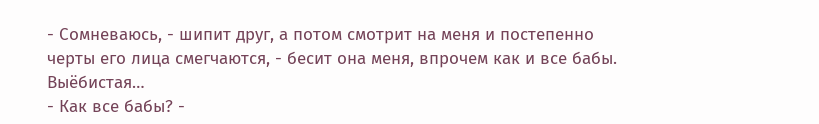- Сомневаюсь, - шипит друг, а потом смотрит на меня и постепенно черты его лица смегчаются, - бесит она меня, впрочем как и все бабы. Выёбистая…
- Как все бабы? -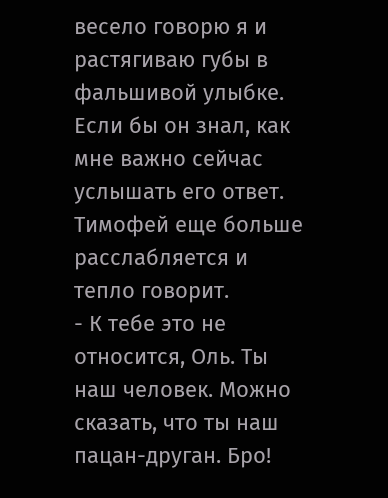весело говорю я и растягиваю губы в фальшивой улыбке.
Если бы он знал, как мне важно сейчас услышать его ответ.
Тимофей еще больше расслабляется и тепло говорит.
- К тебе это не относится, Оль. Ты наш человек. Можно сказать, что ты наш пацан-друган. Бро!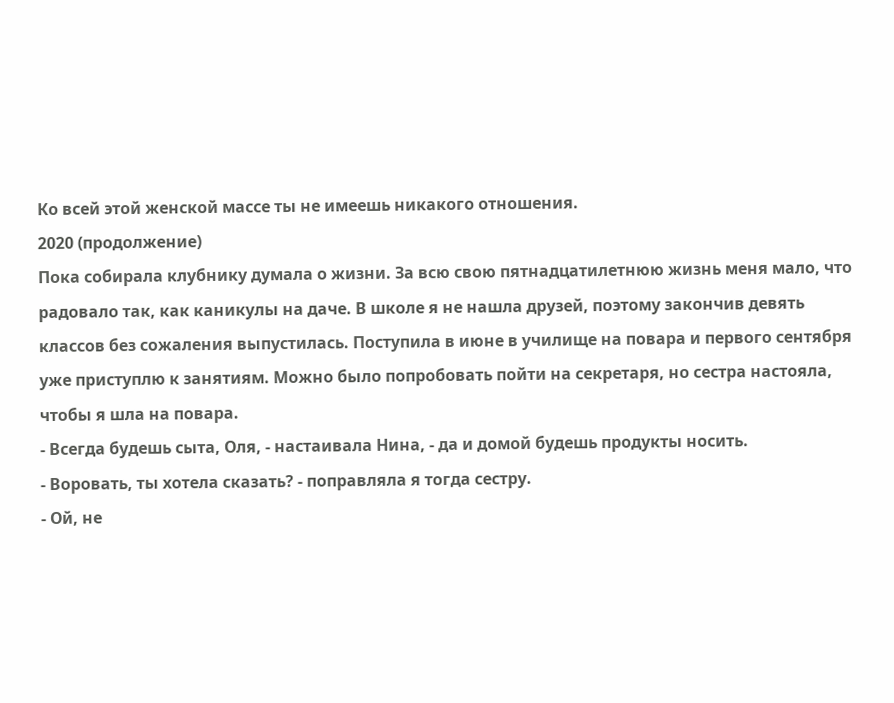Ко всей этой женской массе ты не имеешь никакого отношения.
2020 (продолжение)
Пока собирала клубнику думала о жизни. За всю свою пятнадцатилетнюю жизнь меня мало, что радовало так, как каникулы на даче. В школе я не нашла друзей, поэтому закончив девять классов без сожаления выпустилась. Поступила в июне в училище на повара и первого сентября уже приступлю к занятиям. Можно было попробовать пойти на секретаря, но сестра настояла, чтобы я шла на повара.
- Всегда будешь сыта, Оля, - настаивала Нина, - да и домой будешь продукты носить.
- Воровать, ты хотела сказать? - поправляла я тогда сестру.
- Ой, не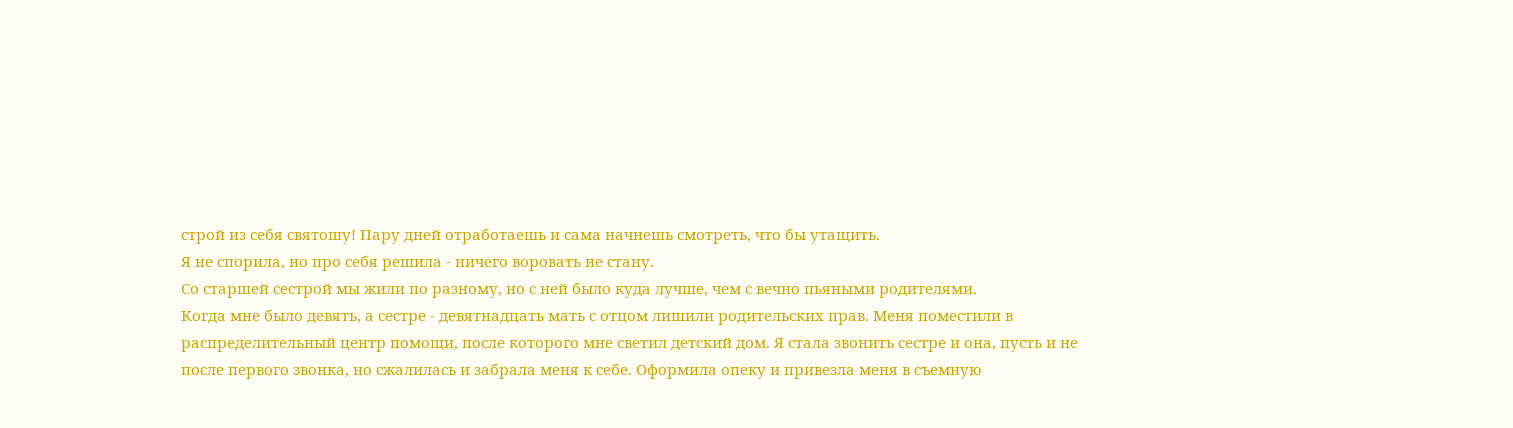строй из себя святошу! Пару дней отработаешь и сама начнешь смотреть, что бы утащить.
Я не спорила, но про себя решила - ничего воровать не стану.
Со старшей сестрой мы жили по разному, но с ней было куда лучше, чем с вечно пьяными родителями.
Когда мне было девять, а сестре - девятнадцать мать с отцом лишили родительских прав. Меня поместили в распределительный центр помощи, после которого мне светил детский дом. Я стала звонить сестре и она, пусть и не после первого звонка, но сжалилась и забрала меня к себе. Оформила опеку и привезла меня в съемную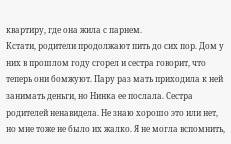квартиру, где она жила с парнем.
Кстати, родители продолжают пить до сих пор. Дом у них в прошлом году сгорел и сестра говорит, что теперь они бомжуют. Пару раз мать приходила к ней занимать деньги, но Нинка ее послала. Сестра родителей ненавидела. Не знаю хорошо это или нет, но мне тоже не было их жалко. Я не могла вспомнить,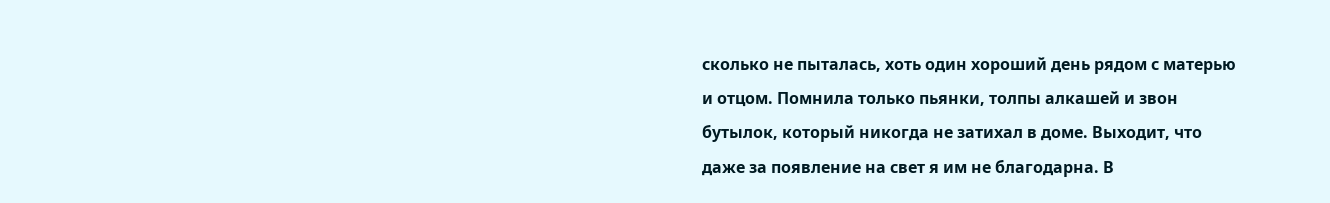сколько не пыталась, хоть один хороший день рядом с матерью и отцом. Помнила только пьянки, толпы алкашей и звон бутылок, который никогда не затихал в доме. Выходит, что даже за появление на свет я им не благодарна. В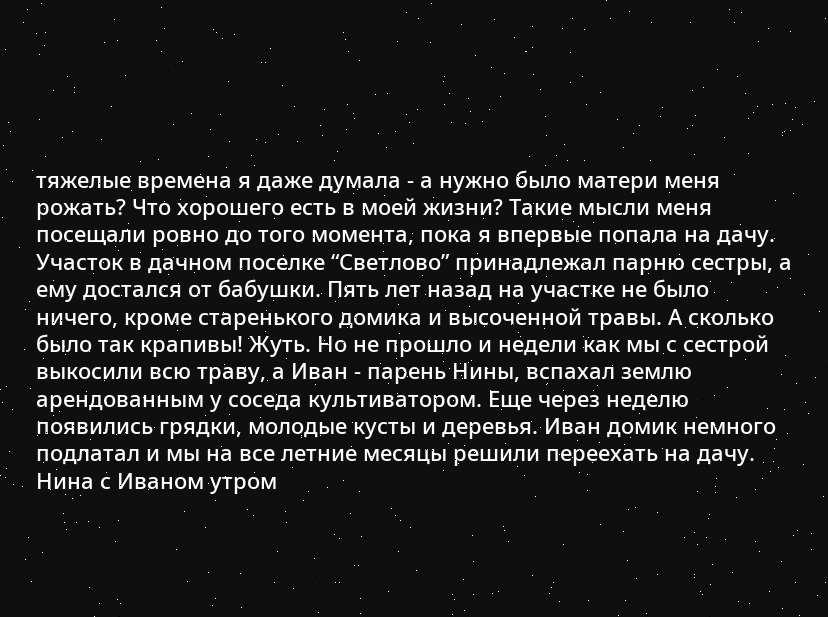тяжелые времена я даже думала - а нужно было матери меня рожать? Что хорошего есть в моей жизни? Такие мысли меня посещали ровно до того момента, пока я впервые попала на дачу.
Участок в дачном поселке “Светлово” принадлежал парню сестры, а ему достался от бабушки. Пять лет назад на участке не было ничего, кроме старенького домика и высоченной травы. А сколько было так крапивы! Жуть. Но не прошло и недели как мы с сестрой выкосили всю траву, а Иван - парень Нины, вспахал землю арендованным у соседа культиватором. Еще через неделю появились грядки, молодые кусты и деревья. Иван домик немного подлатал и мы на все летние месяцы решили переехать на дачу. Нина с Иваном утром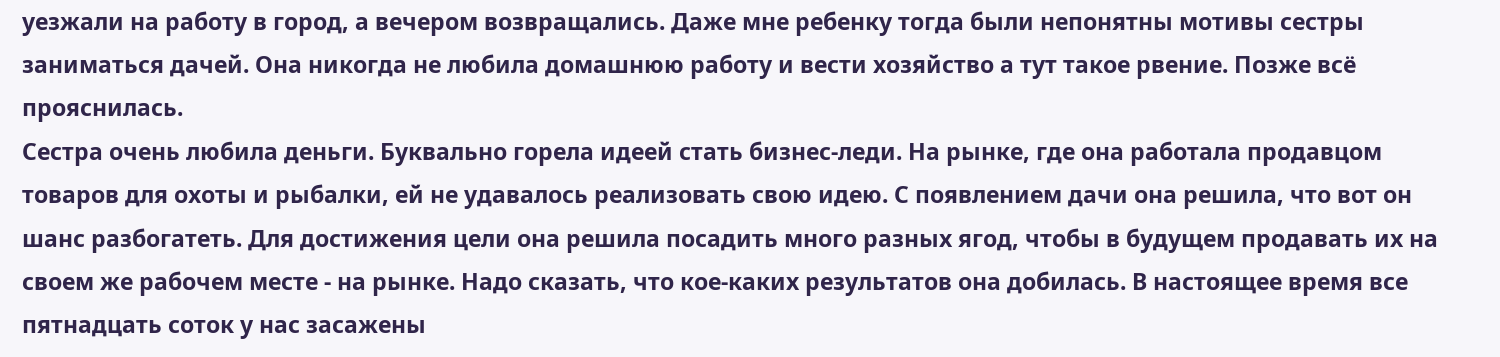уезжали на работу в город, а вечером возвращались. Даже мне ребенку тогда были непонятны мотивы сестры заниматься дачей. Она никогда не любила домашнюю работу и вести хозяйство а тут такое рвение. Позже всё прояснилась.
Сестра очень любила деньги. Буквально горела идеей стать бизнес-леди. На рынке, где она работала продавцом товаров для охоты и рыбалки, ей не удавалось реализовать свою идею. С появлением дачи она решила, что вот он шанс разбогатеть. Для достижения цели она решила посадить много разных ягод, чтобы в будущем продавать их на своем же рабочем месте - на рынке. Надо сказать, что кое-каких результатов она добилась. В настоящее время все пятнадцать соток у нас засажены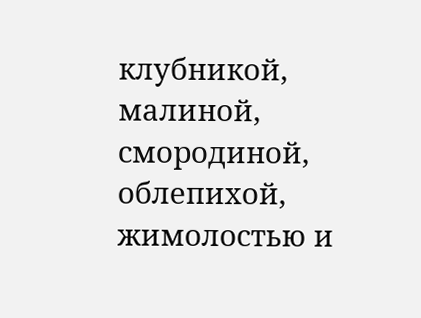клубникой, малиной, смородиной, облепихой, жимолостью и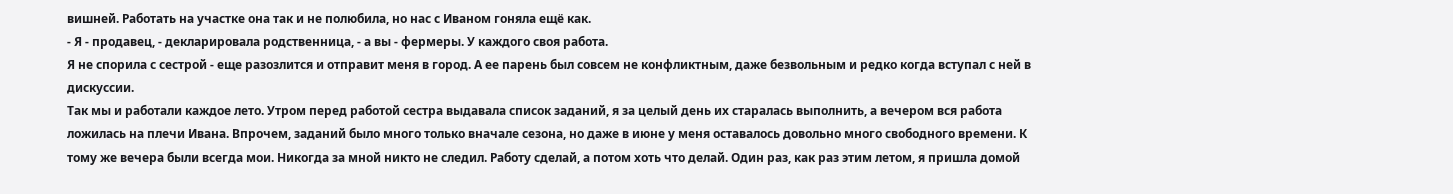вишней. Работать на участке она так и не полюбила, но нас с Иваном гоняла ещё как.
- Я - продавец, - декларировала родственница, - а вы - фермеры. У каждого своя работа.
Я не спорила с сестрой - еще разозлится и отправит меня в город. А ее парень был совсем не конфликтным, даже безвольным и редко когда вступал с ней в дискуссии.
Так мы и работали каждое лето. Утром перед работой сестра выдавала список заданий, я за целый день их старалась выполнить, а вечером вся работа ложилась на плечи Ивана. Впрочем, заданий было много только вначале сезона, но даже в июне у меня оставалось довольно много свободного времени. К тому же вечера были всегда мои. Никогда за мной никто не следил. Работу сделай, а потом хоть что делай. Один раз, как раз этим летом, я пришла домой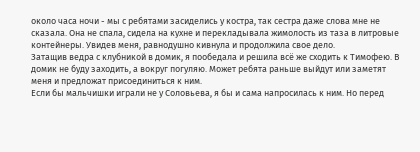около часа ночи - мы с ребятами засиделись у костра, так сестра даже слова мне не сказала. Она не спала, сидела на кухне и перекладывала жимолость из таза в литровые контейнеры. Увидев меня, равнодушно кивнула и продолжила свое дело.
Затащив ведра с клубникой в домик, я пообедала и решила всё же сходить к Тимофею. В домик не буду заходить, а вокруг погуляю. Может ребята раньше выйдут или заметят меня и предложат присоединиться к ним.
Если бы мальчишки играли не у Соловьева, я бы и сама напросилась к ним. Но перед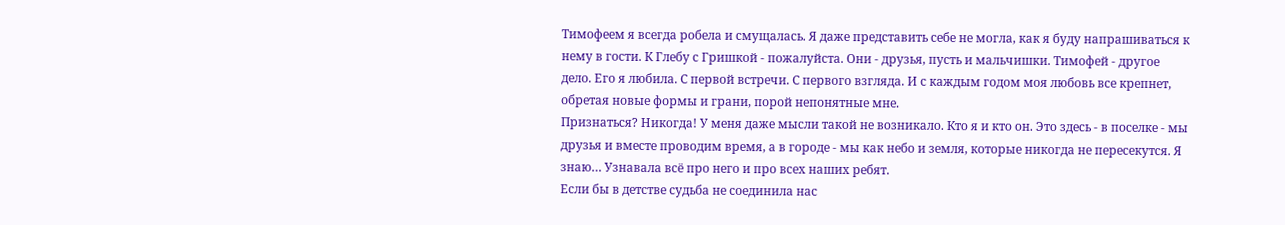Тимофеем я всегда робела и смущалась. Я даже представить себе не могла, как я буду напрашиваться к нему в гости. К Глебу с Гришкой - пожалуйста. Они - друзья, пусть и мальчишки. Тимофей - другое дело. Его я любила. С первой встречи. С первого взгляда. И с каждым годом моя любовь все крепнет, обретая новые формы и грани, порой непонятные мне.
Признаться? Никогда! У меня даже мысли такой не возникало. Кто я и кто он. Это здесь - в поселке - мы друзья и вместе проводим время, а в городе - мы как небо и земля, которые никогда не пересекутся. Я знаю… Узнавала всё про него и про всех наших ребят.
Если бы в детстве судьба не соединила нас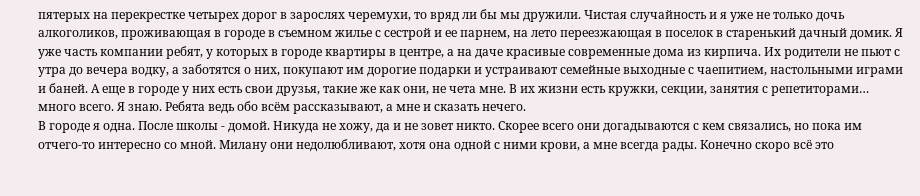пятерых на перекрестке четырех дорог в зарослях черемухи, то вряд ли бы мы дружили. Чистая случайность и я уже не только дочь алкоголиков, проживающая в городе в съемном жилье с сестрой и ее парнем, на лето переезжающая в поселок в старенький дачный домик. Я уже часть компании ребят, у которых в городе квартиры в центре, а на даче красивые современные дома из кирпича. Их родители не пьют с утра до вечера водку, а заботятся о них, покупают им дорогие подарки и устраивают семейные выходные с чаепитием, настольными играми и баней. А еще в городе у них есть свои друзья, такие же как они, не чета мне. В их жизни есть кружки, секции, занятия с репетиторами… много всего. Я знаю. Ребята ведь обо всём рассказывают, а мне и сказать нечего.
В городе я одна. После школы - домой. Никуда не хожу, да и не зовет никто. Скорее всего они догадываются с кем связались, но пока им отчего-то интересно со мной. Милану они недолюбливают, хотя она одной с ними крови, а мне всегда рады. Конечно скоро всё это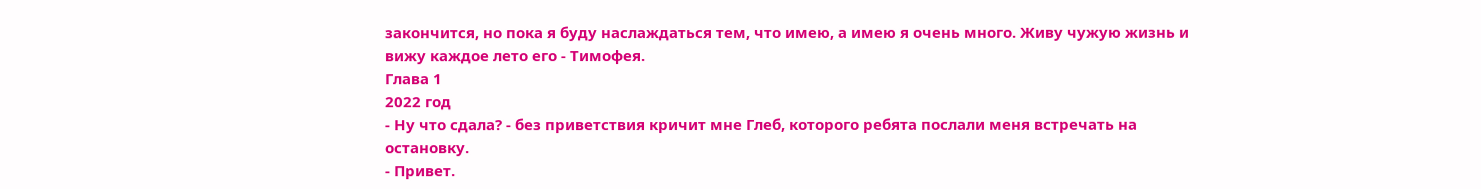закончится, но пока я буду наслаждаться тем, что имею, а имею я очень много. Живу чужую жизнь и вижу каждое лето его - Тимофея.
Глава 1
2022 год
- Ну что сдала? - без приветствия кричит мне Глеб, которого ребята послали меня встречать на остановку.
- Привет.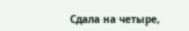Сдала на четыре,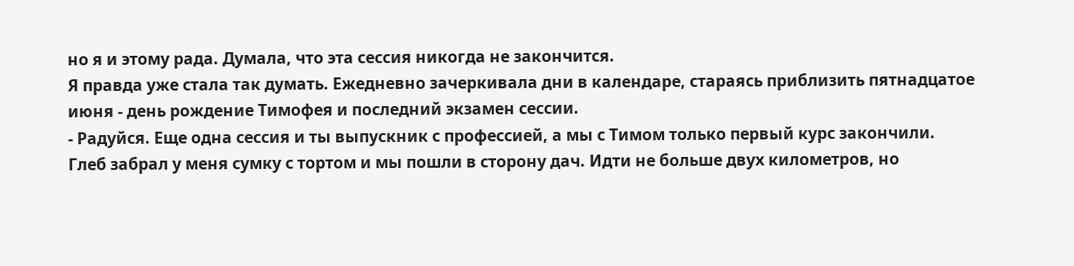но я и этому рада. Думала, что эта сессия никогда не закончится.
Я правда уже стала так думать. Ежедневно зачеркивала дни в календаре, стараясь приблизить пятнадцатое июня - день рождение Тимофея и последний экзамен сессии.
- Радуйся. Еще одна сессия и ты выпускник с профессией, а мы с Тимом только первый курс закончили.
Глеб забрал у меня сумку с тортом и мы пошли в сторону дач. Идти не больше двух километров, но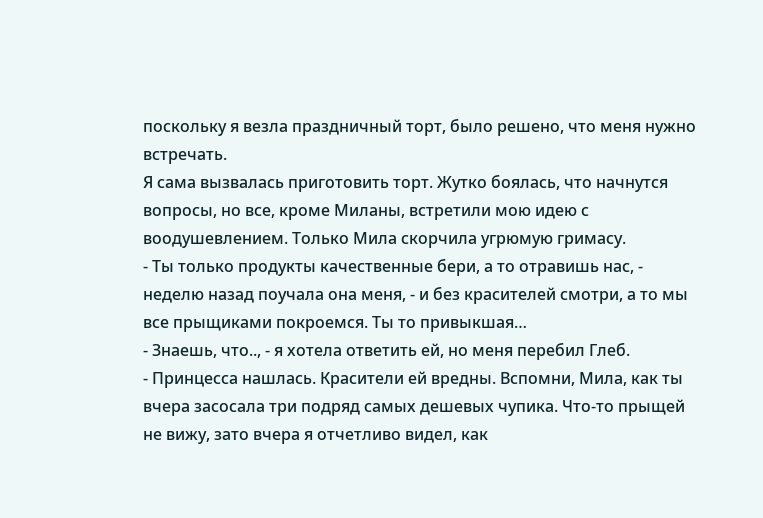поскольку я везла праздничный торт, было решено, что меня нужно встречать.
Я сама вызвалась приготовить торт. Жутко боялась, что начнутся вопросы, но все, кроме Миланы, встретили мою идею с воодушевлением. Только Мила скорчила угрюмую гримасу.
- Ты только продукты качественные бери, а то отравишь нас, - неделю назад поучала она меня, - и без красителей смотри, а то мы все прыщиками покроемся. Ты то привыкшая…
- Знаешь, что.., - я хотела ответить ей, но меня перебил Глеб.
- Принцесса нашлась. Красители ей вредны. Вспомни, Мила, как ты вчера засосала три подряд самых дешевых чупика. Что-то прыщей не вижу, зато вчера я отчетливо видел, как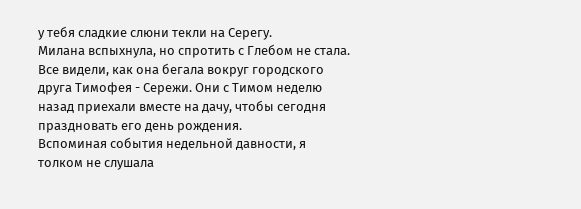у тебя сладкие слюни текли на Серегу.
Милана вспыхнула, но спротить с Глебом не стала. Все видели, как она бегала вокруг городского друга Тимофея - Сережи. Они с Тимом неделю назад приехали вместе на дачу, чтобы сегодня праздновать его день рождения.
Вспоминая события недельной давности, я толком не слушала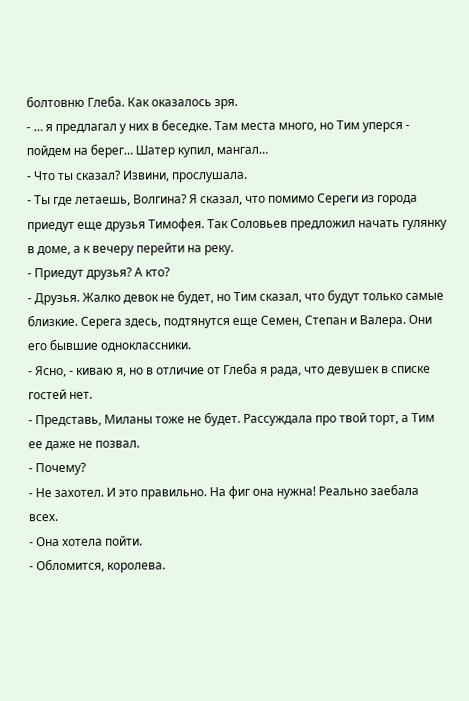болтовню Глеба. Как оказалось зря.
- … я предлагал у них в беседке. Там места много, но Тим уперся - пойдем на берег… Шатер купил, мангал…
- Что ты сказал? Извини, прослушала.
- Ты где летаешь, Волгина? Я сказал, что помимо Сереги из города приедут еще друзья Тимофея. Так Соловьев предложил начать гулянку в доме, а к вечеру перейти на реку.
- Приедут друзья? А кто?
- Друзья. Жалко девок не будет, но Тим сказал, что будут только самые близкие. Серега здесь, подтянутся еще Семен, Степан и Валера. Они его бывшие одноклассники.
- Ясно, - киваю я, но в отличие от Глеба я рада, что девушек в списке гостей нет.
- Представь, Миланы тоже не будет. Рассуждала про твой торт, а Тим ее даже не позвал.
- Почему?
- Не захотел. И это правильно. На фиг она нужна! Реально заебала всех.
- Она хотела пойти.
- Обломится, королева.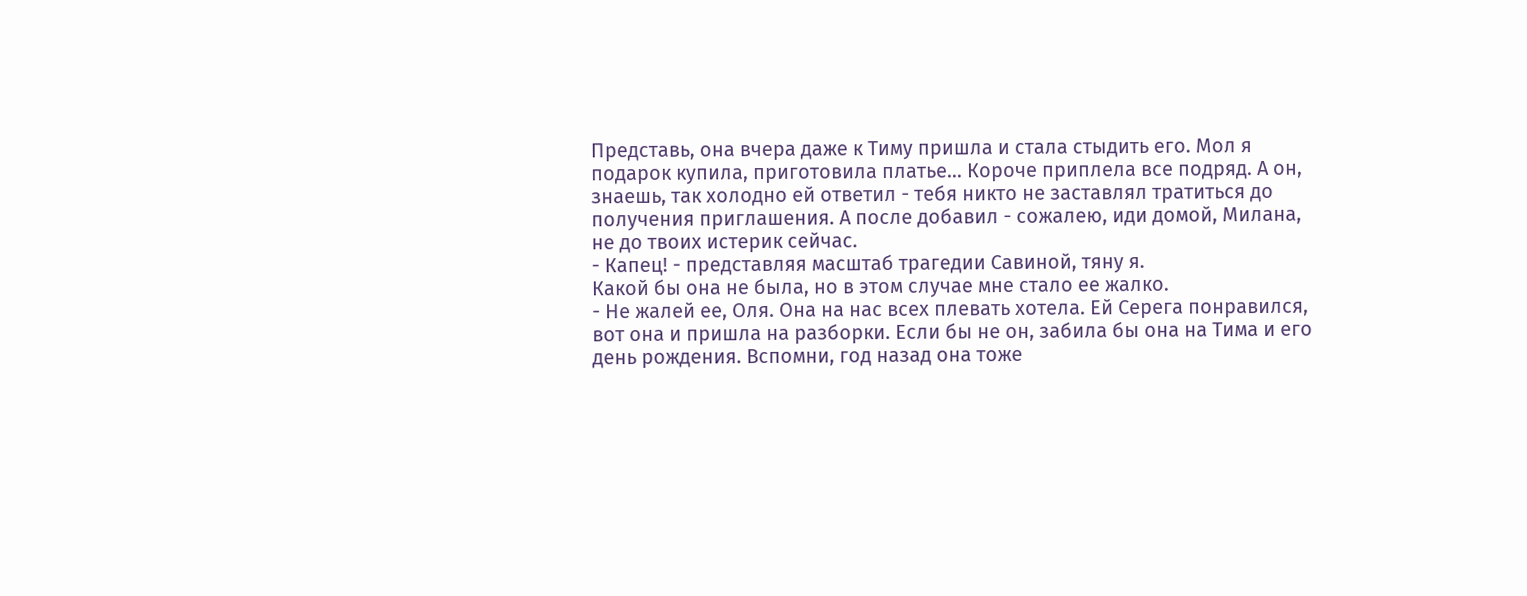Представь, она вчера даже к Тиму пришла и стала стыдить его. Мол я подарок купила, приготовила платье… Короче приплела все подряд. А он, знаешь, так холодно ей ответил - тебя никто не заставлял тратиться до получения приглашения. А после добавил - сожалею, иди домой, Милана, не до твоих истерик сейчас.
- Капец! - представляя масштаб трагедии Савиной, тяну я.
Какой бы она не была, но в этом случае мне стало ее жалко.
- Не жалей ее, Оля. Она на нас всех плевать хотела. Ей Серега понравился, вот она и пришла на разборки. Если бы не он, забила бы она на Тима и его день рождения. Вспомни, год назад она тоже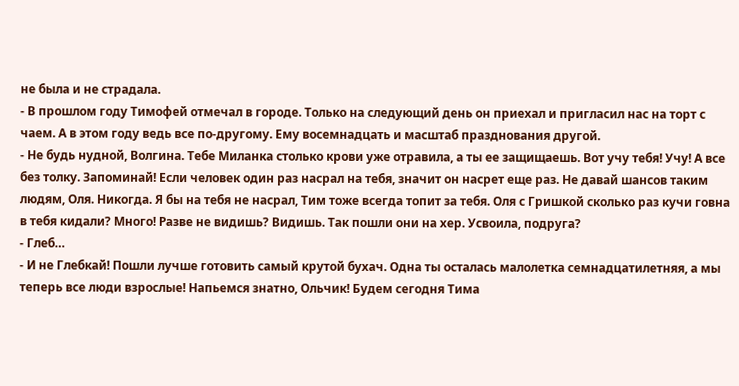не была и не страдала.
- В прошлом году Тимофей отмечал в городе. Только на следующий день он приехал и пригласил нас на торт с чаем. А в этом году ведь все по-другому. Ему восемнадцать и масштаб празднования другой.
- Не будь нудной, Волгина. Тебе Миланка столько крови уже отравила, а ты ее защищаешь. Вот учу тебя! Учу! А все без толку. Запоминай! Если человек один раз насрал на тебя, значит он насрет еще раз. Не давай шансов таким людям, Оля. Никогда. Я бы на тебя не насрал, Тим тоже всегда топит за тебя. Оля с Гришкой сколько раз кучи говна в тебя кидали? Много! Разве не видишь? Видишь. Так пошли они на хер. Усвоила, подруга?
- Глеб…
- И не Глебкай! Пошли лучше готовить самый крутой бухач. Одна ты осталась малолетка семнадцатилетняя, а мы теперь все люди взрослые! Напьемся знатно, Ольчик! Будем сегодня Тима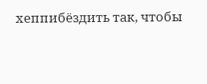хеппибёздить так, чтобы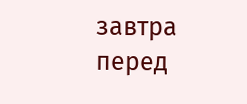завтра перед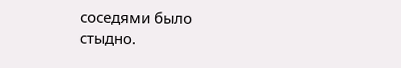соседями было стыдно.